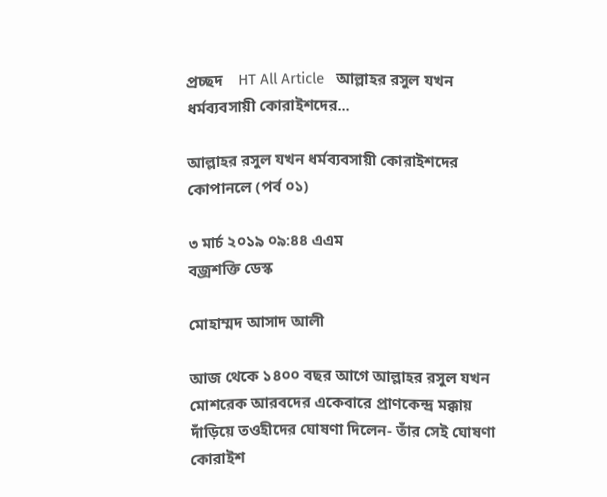প্রচ্ছদ    HT All Article   আল্লাহর রসুল যখন ধর্মব্যবসায়ী কোরাইশদের...

আল্লাহর রসুল যখন ধর্মব্যবসায়ী কোরাইশদের কোপানলে (পর্ব ০১)

৩ মার্চ ২০১৯ ০৯:৪৪ এএম
বজ্রশক্তি ডেস্ক

মোহাম্মদ আসাদ আলী

আজ থেকে ১৪০০ বছর আগে আল্লাহর রসুল যখন মোশরেক আরবদের একেবারে প্রাণকেন্দ্র মক্কায় দাঁড়িয়ে তওহীদের ঘোষণা দিলেন- তাঁর সেই ঘোষণা কোরাইশ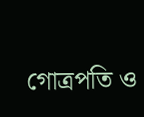গোত্রপতি ও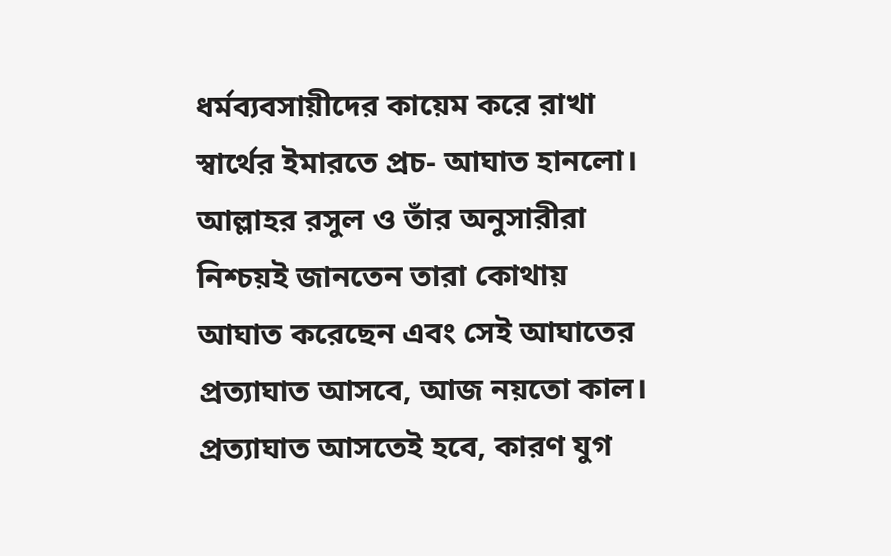ধর্মব্যবসায়ীদের কায়েম করে রাখা স্বার্থের ইমারতে প্রচ- আঘাত হানলো। আল্লাহর রসুল ও তাঁর অনুসারীরা নিশ্চয়ই জানতেন তারা কোথায় আঘাত করেছেন এবং সেই আঘাতের প্রত্যাঘাত আসবে, আজ নয়তো কাল। প্রত্যাঘাত আসতেই হবে, কারণ যুগ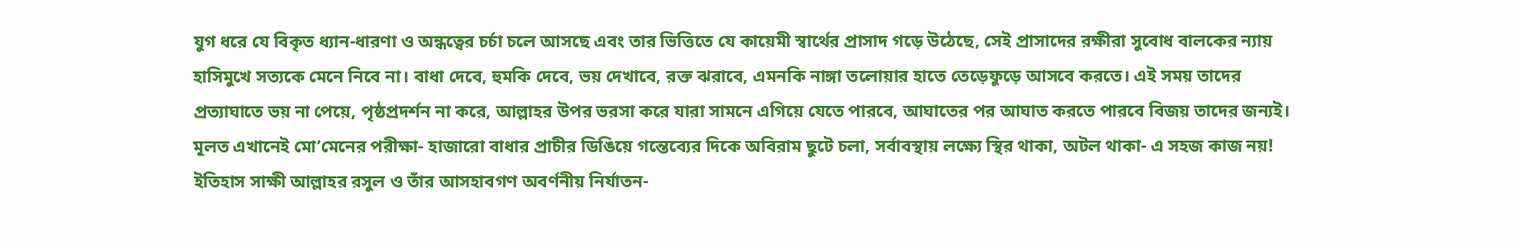যুগ ধরে যে বিকৃত ধ্যান-ধারণা ও অন্ধত্বের চর্চা চলে আসছে এবং তার ভিত্তিতে যে কায়েমী স্বার্থের প্রাসাদ গড়ে উঠেছে, সেই প্রাসাদের রক্ষীরা সুবোধ বালকের ন্যায় হাসিমুখে সত্যকে মেনে নিবে না। বাধা দেবে, হুমকি দেবে, ভয় দেখাবে, রক্ত ঝরাবে, এমনকি নাঙ্গা তলোয়ার হাতে তেড়েফুড়ে আসবে করতে। এই সময় তাদের প্রত্যাঘাতে ভয় না পেয়ে, পৃষ্ঠপ্রদর্শন না করে, আল্লাহর উপর ভরসা করে যারা সামনে এগিয়ে যেতে পারবে, আঘাতের পর আঘাত করতে পারবে বিজয় তাদের জন্যই। মূলত এখানেই মো’মেনের পরীক্ষা- হাজারো বাধার প্রাচীর ডিঙিয়ে গন্তেব্যের দিকে অবিরাম ছুটে চলা, সর্বাবস্থায় লক্ষ্যে স্থির থাকা, অটল থাকা- এ সহজ কাজ নয়!
ইতিহাস সাক্ষী আল্লাহর রসুল ও তাঁর আসহাবগণ অবর্ণনীয় নির্যাতন-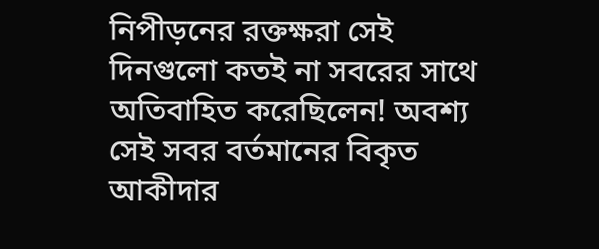নিপীড়নের রক্তক্ষরা সেই দিনগুলো কতই না সবরের সাথে অতিবাহিত করেছিলেন! অবশ্য সেই সবর বর্তমানের বিকৃত আকীদার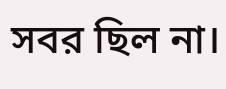সবর ছিল না।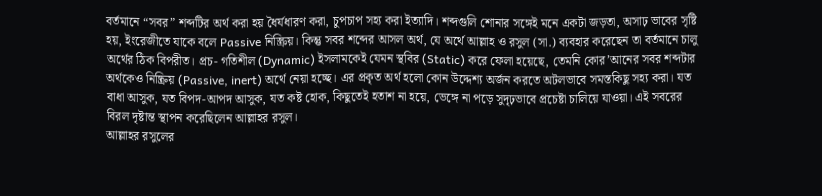বর্তমানে “সবর” শব্দটির অর্থ করা হয় ধৈর্যধারণ করা, চুপচাপ সহ্য করা ইত্যাদি। শব্দগুলি শোনার সঙ্গেই মনে একটা জড়তা, অসাঢ় ভাবের সৃষ্টি হয়, ইংরেজীতে যাকে বলে Passive নিস্ক্রিয়। কিন্তু সবর শব্দের আসল অর্থ, যে অর্থে আল্লাহ ও রসুল (সা.) ব্যবহার করেছেন তা বর্তমানে চালু অর্থের ঠিক বিপরীত। প্রচ- গতিশীল (Dynamic) ইসলামকেই যেমন স্থবির (Static) করে ফেলা হয়েছে, তেমনি কোর’আনের সবর শব্দটার অর্থকেও নিষ্ক্রিয় (Passive, inert) অর্থে নেয়া হচ্ছে। এর প্রকৃত অর্থ হলো কোন উদ্দেশ্য অর্জন করতে অটলভাবে সমস্তকিছু সহ্য করা। যত বাধা আসুক, যত বিপদ-আপদ আসুক, যত কষ্ট হোক, কিছুতেই হতাশ না হয়ে, ভেঙ্গে না পড়ে সুদৃঢ়ভাবে প্রচেষ্টা চালিয়ে যাওয়া। এই সবরের বিরল দৃষ্টান্ত স্থাপন করেছিলেন আল্লাহর রসুল।
আল্লাহর রসুলের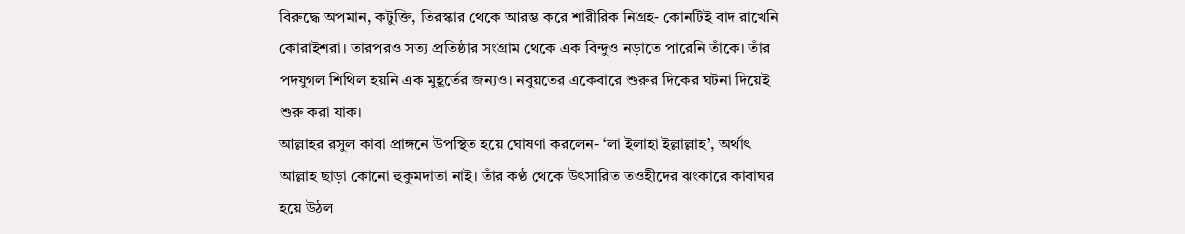বিরুদ্ধে অপমান, কটুক্তি, তিরস্কার থেকে আরম্ভ করে শারীরিক নিগ্রহ- কোনটিই বাদ রাখেনি কোরাইশরা। তারপরও সত্য প্রতিষ্ঠার সংগ্রাম থেকে এক বিন্দুও নড়াতে পারেনি তাঁকে। তাঁর পদযুগল শিথিল হয়নি এক মুহূর্তের জন্যও। নবুয়তের একেবারে শুরুর দিকের ঘটনা দিয়েই শুরু করা যাক।
আল্লাহর রসুল কাবা প্রাঙ্গনে উপস্থিত হয়ে ঘোষণা করলেন- ‘লা ইলাহা ইল্লাল্লাহ’, অর্থাৎ আল্লাহ ছাড়া কোনো হুকুমদাতা নাই। তাঁর কণ্ঠ থেকে উৎসারিত তওহীদের ঝংকারে কাবাঘর হয়ে উঠল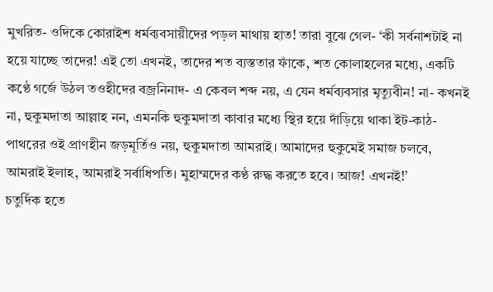মুখরিত- ওদিকে কোরাইশ ধর্মব্যবসায়ীদের পড়ল মাথায় হাত! তারা বুঝে গেল- ‘কী সর্বনাশটাই না হয়ে যাচ্ছে তাদের! এই তো এখনই, তাদের শত ব্যস্ততার ফাঁকে, শত কোলাহলের মধ্যে, একটি কণ্ঠে গর্জে উঠল তওহীদের বজ্রনিনাদ- এ কেবল শব্দ নয়, এ যেন ধর্মব্যবসার মৃত্যুবীন! না- কখনই না, হুকুমদাতা আল্লাহ নন, এমনকি হুকুমদাতা কাবার মধ্যে স্থির হয়ে দাঁড়িয়ে থাকা ইট-কাঠ-পাথরের ওই প্রাণহীন জড়মূর্তিও নয়, হুকুমদাতা আমরাই। আমাদের হুকুমেই সমাজ চলবে, আমরাই ইলাহ, আমরাই সর্বাধিপতি। মুহাম্মদের কণ্ঠ রুদ্ধ করতে হবে। আজ! এখনই!’
চতুর্দিক হতে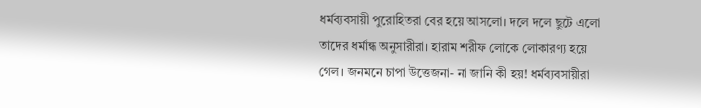ধর্মব্যবসায়ী পুরোহিতরা বের হয়ে আসলো। দলে দলে ছুটে এলো তাদের ধর্মান্ধ অনুসারীরা। হারাম শরীফ লোকে লোকারণ্য হয়ে গেল। জনমনে চাপা উত্তেজনা- না জানি কী হয়! ধর্মব্যবসায়ীরা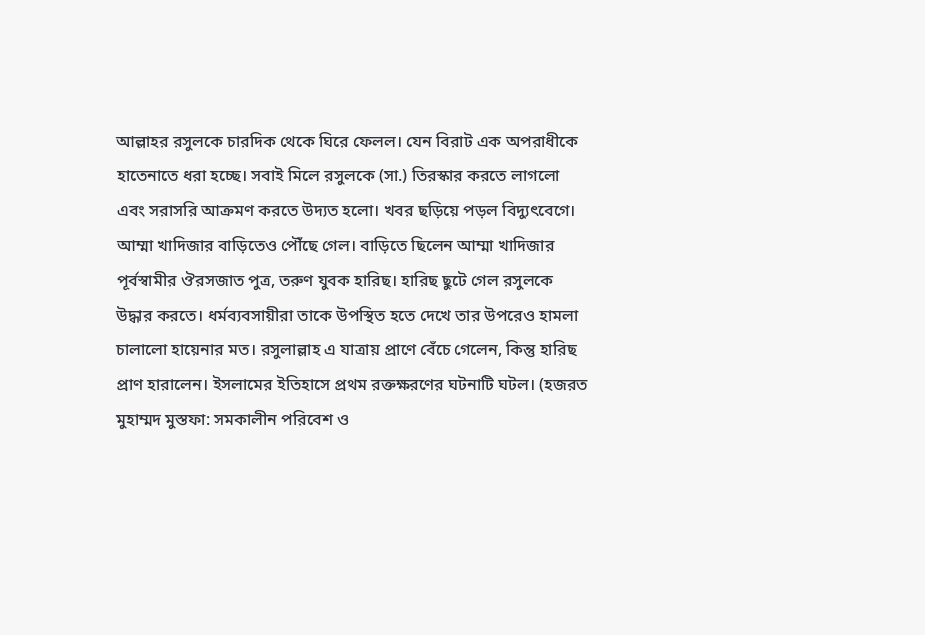আল্লাহর রসুলকে চারদিক থেকে ঘিরে ফেলল। যেন বিরাট এক অপরাধীকে হাতেনাতে ধরা হচ্ছে। সবাই মিলে রসুলকে (সা.) তিরস্কার করতে লাগলো এবং সরাসরি আক্রমণ করতে উদ্যত হলো। খবর ছড়িয়ে পড়ল বিদ্যুৎবেগে। আম্মা খাদিজার বাড়িতেও পৌঁছে গেল। বাড়িতে ছিলেন আম্মা খাদিজার পূর্বস্বামীর ঔরসজাত পুত্র, তরুণ যুবক হারিছ। হারিছ ছুটে গেল রসুলকে উদ্ধার করতে। ধর্মব্যবসায়ীরা তাকে উপস্থিত হতে দেখে তার উপরেও হামলা চালালো হায়েনার মত। রসুলাল্লাহ এ যাত্রায় প্রাণে বেঁচে গেলেন, কিন্তু হারিছ প্রাণ হারালেন। ইসলামের ইতিহাসে প্রথম রক্তক্ষরণের ঘটনাটি ঘটল। (হজরত মুহাম্মদ মুস্তফা: সমকালীন পরিবেশ ও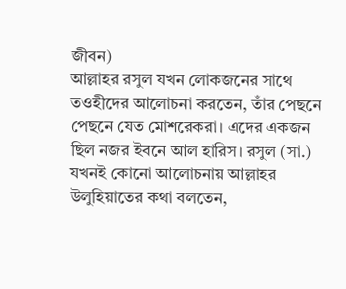জীবন)
আল্লাহর রসুল যখন লোকজনের সাথে তওহীদের আলোচনা করতেন, তাঁর পেছনে পেছনে যেত মোশরেকরা। এদের একজন ছিল নজর ইবনে আল হারিস। রসুল (সা.) যখনই কোনো আলোচনায় আল্লাহর উলুহিয়াতের কথা বলতেন,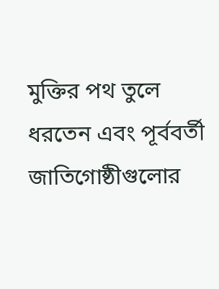মুক্তির পথ তুলে ধরতেন এবং পূর্ববর্তী জাতিগোষ্ঠীগুলোর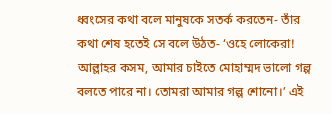ধ্বংসের কথা বলে মানুষকে সতর্ক করতেন- তাঁর কথা শেষ হতেই সে বলে উঠত- ‘ওহে লোকেরা! আল্লাহর কসম, আমার চাইতে মোহাম্মদ ভালো গল্প বলতে পারে না। তোমরা আমার গল্প শোনো।’ এই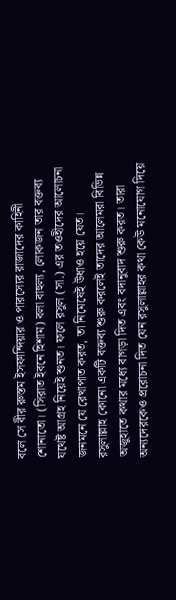বলে সে বীর রুস্তম ইসফান্দিয়ার ও পারস্যের রাজাদের কাহিনী শোনাতো। (সিরাত ইবনে হিশাম) বলা বাহুল্য, লোকজন তার বক্তব্য যথেষ্ট আগ্রহ নিয়েই শুনত। ফলে রসুল (সা.) এর তওহীদের আলোচনা জনমনে যে রেখাপাত করত, তা নিমেষেই উধাও হয়ে যেত।
রসুলাল্লাহ কোনো একটি বক্তব্য শুরু করলেই তাদের আলেমরা বিভিন্ন অজুহাতে কথার মধ্যে বাগড়া দিত এবং বদানুবাদ শুরু করত। তারা অন্যদেরকেও প্ররোচনা দিত যেন রসুলাল্লাহর কথা কেউ মনোযোগ দিয়ে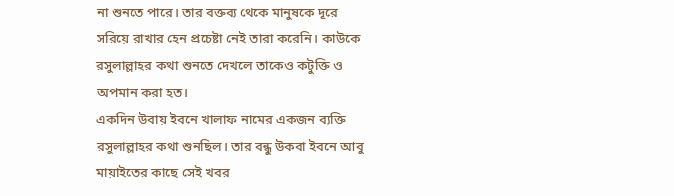না শুনতে পারে। তার বক্তব্য থেকে মানুষকে দূরে সরিয়ে রাখার হেন প্রচেষ্টা নেই তারা করেনি। কাউকে রসুলাল্লাহর কথা শুনতে দেখলে তাকেও কটুক্তি ও অপমান করা হত।
একদিন উবায় ইবনে খালাফ নামের একজন ব্যক্তি রসুলাল্লাহর কথা শুনছিল। তার বন্ধু উকবা ইবনে আবু মায়াইতের কাছে সেই খবর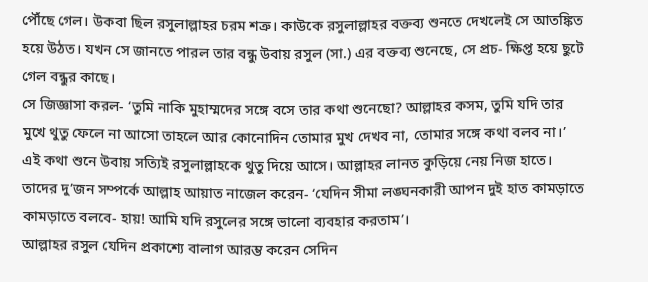পৌঁছে গেল। উকবা ছিল রসুলাল্লাহর চরম শত্রু। কাউকে রসুলাল্লাহর বক্তব্য শুনতে দেখলেই সে আতঙ্কিত হয়ে উঠত। যখন সে জানতে পারল তার বন্ধু উবায় রসুল (সা.) এর বক্তব্য শুনেছে, সে প্রচ- ক্ষিপ্ত হয়ে ছুটে গেল বন্ধুর কাছে।
সে জিজ্ঞাসা করল- ‘তুমি নাকি মুহাম্মদের সঙ্গে বসে তার কথা শুনেছো? আল্লাহর কসম, তুমি যদি তার মুখে থুতু ফেলে না আসো তাহলে আর কোনোদিন তোমার মুখ দেখব না, তোমার সঙ্গে কথা বলব না।’
এই কথা শুনে উবায় সত্যিই রসুলাল্লাহকে থুতু দিয়ে আসে। আল্লাহর লানত কুড়িয়ে নেয় নিজ হাতে। তাদের দু’জন সম্পর্কে আল্লাহ আয়াত নাজেল করেন- ‘যেদিন সীমা লঙ্ঘনকারী আপন দুই হাত কামড়াতে কামড়াতে বলবে- হায়! আমি যদি রসুলের সঙ্গে ভালো ব্যবহার করতাম’।
আল্লাহর রসুল যেদিন প্রকাশ্যে বালাগ আরম্ভ করেন সেদিন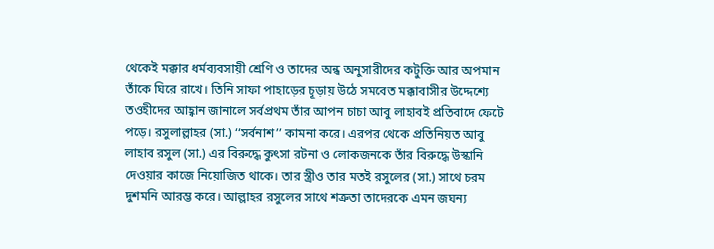থেকেই মক্কার ধর্মব্যবসায়ী শ্রেণি ও তাদের অন্ধ অনুসারীদের কটুক্তি আর অপমান তাঁকে ঘিরে রাখে। তিনি সাফা পাহাড়ের চূড়ায় উঠে সমবেত মক্কাবাসীর উদ্দেশ্যে তওহীদের আহ্বান জানালে সর্বপ্রথম তাঁর আপন চাচা আবু লাহাবই প্রতিবাদে ফেটে পড়ে। রসুলাল্লাহর (সা.) ‘‘সর্বনাশ’’ কামনা করে। এরপর থেকে প্রতিনিয়ত আবু লাহাব রসুল (সা.) এর বিরুদ্ধে কুৎসা রটনা ও লোকজনকে তাঁর বিরুদ্ধে উস্কানি দেওয়ার কাজে নিয়োজিত থাকে। তার স্ত্রীও তার মতই রসুলের (সা.) সাথে চরম দুশমনি আরম্ভ করে। আল্লাহর রসুলের সাথে শত্রুতা তাদেরকে এমন জঘন্য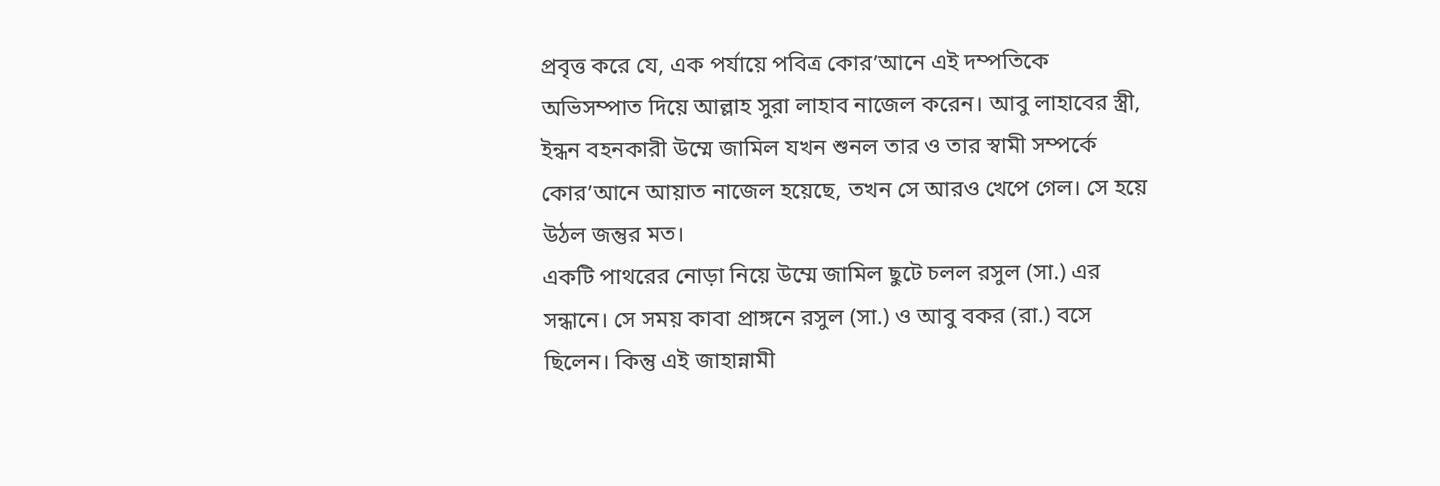প্রবৃত্ত করে যে, এক পর্যায়ে পবিত্র কোর’আনে এই দম্পতিকে অভিসম্পাত দিয়ে আল্লাহ সুরা লাহাব নাজেল করেন। আবু লাহাবের স্ত্রী, ইন্ধন বহনকারী উম্মে জামিল যখন শুনল তার ও তার স্বামী সম্পর্কে কোর’আনে আয়াত নাজেল হয়েছে, তখন সে আরও খেপে গেল। সে হয়ে উঠল জন্তুর মত।
একটি পাথরের নোড়া নিয়ে উম্মে জামিল ছুটে চলল রসুল (সা.) এর সন্ধানে। সে সময় কাবা প্রাঙ্গনে রসুল (সা.) ও আবু বকর (রা.) বসে ছিলেন। কিন্তু এই জাহান্নামী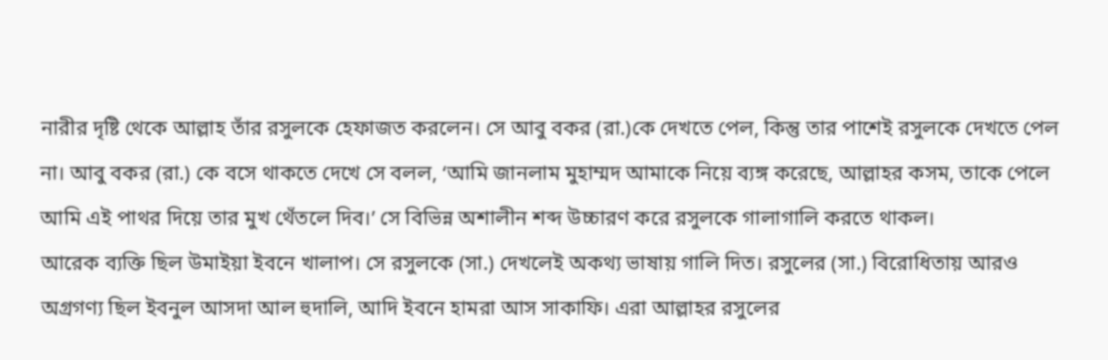নারীর দৃষ্টি থেকে আল্লাহ তাঁর রসুলকে হেফাজত করলেন। সে আবু বকর (রা.)কে দেখতে পেল, কিন্তু তার পাশেই রসুলকে দেখতে পেল না। আবু বকর (রা.) কে বসে থাকতে দেখে সে বলল, ‘আমি জানলাম মুহাম্মদ আমাকে নিয়ে ব্যঙ্গ করেছে, আল্লাহর কসম, তাকে পেলে আমি এই পাথর দিয়ে তার মুখ থেঁতলে দিব।’ সে বিভিন্ন অশালীন শব্দ উচ্চারণ করে রসুলকে গালাগালি করতে থাকল।
আরেক ব্যক্তি ছিল উমাইয়া ইবনে খালাপ। সে রসুলকে (সা.) দেখলেই অকথ্য ভাষায় গালি দিত। রসুলের (সা.) বিরোধিতায় আরও অগ্রগণ্য ছিল ইবনুল আসদা আল হুদালি, আদি ইবনে হামরা আস সাকাফি। এরা আল্লাহর রসুলের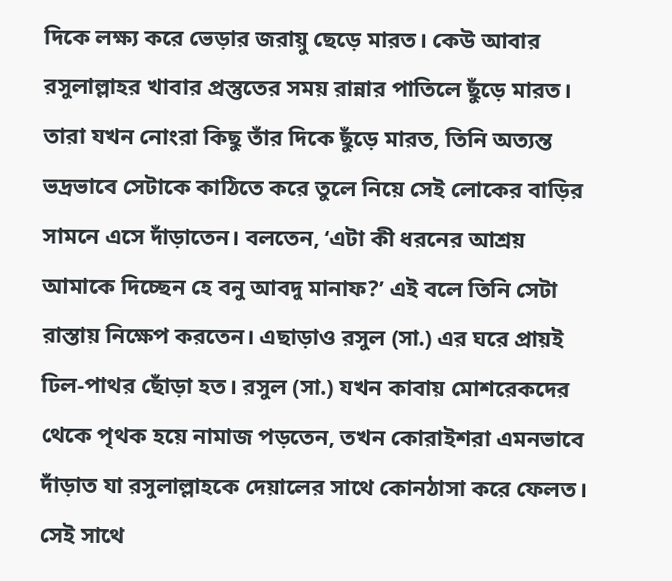দিকে লক্ষ্য করে ভেড়ার জরায়ু ছেড়ে মারত। কেউ আবার রসুলাল্লাহর খাবার প্রস্তুতের সময় রান্নার পাতিলে ছুঁড়ে মারত। তারা যখন নোংরা কিছু তাঁর দিকে ছুঁড়ে মারত, তিনি অত্যন্ত ভদ্রভাবে সেটাকে কাঠিতে করে তুলে নিয়ে সেই লোকের বাড়ির সামনে এসে দাঁড়াতেন। বলতেন, ‘এটা কী ধরনের আশ্রয় আমাকে দিচ্ছেন হে বনু আবদু মানাফ?’ এই বলে তিনি সেটা রাস্তায় নিক্ষেপ করতেন। এছাড়াও রসুল (সা.) এর ঘরে প্রায়ই ঢিল-পাথর ছোঁড়া হত। রসুল (সা.) যখন কাবায় মোশরেকদের থেকে পৃথক হয়ে নামাজ পড়তেন, তখন কোরাইশরা এমনভাবে দাঁড়াত যা রসুলাল্লাহকে দেয়ালের সাথে কোনঠাসা করে ফেলত। সেই সাথে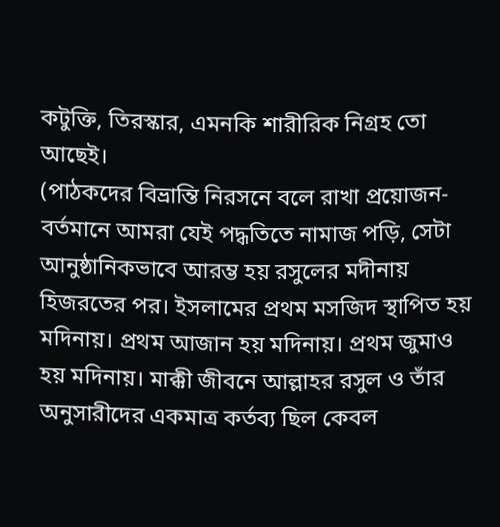কটুক্তি, তিরস্কার, এমনকি শারীরিক নিগ্রহ তো আছেই।
(পাঠকদের বিভ্রান্তি নিরসনে বলে রাখা প্রয়োজন- বর্তমানে আমরা যেই পদ্ধতিতে নামাজ পড়ি, সেটা আনুষ্ঠানিকভাবে আরম্ভ হয় রসুলের মদীনায় হিজরতের পর। ইসলামের প্রথম মসজিদ স্থাপিত হয় মদিনায়। প্রথম আজান হয় মদিনায়। প্রথম জুমাও হয় মদিনায়। মাক্কী জীবনে আল্লাহর রসুল ও তাঁর অনুসারীদের একমাত্র কর্তব্য ছিল কেবল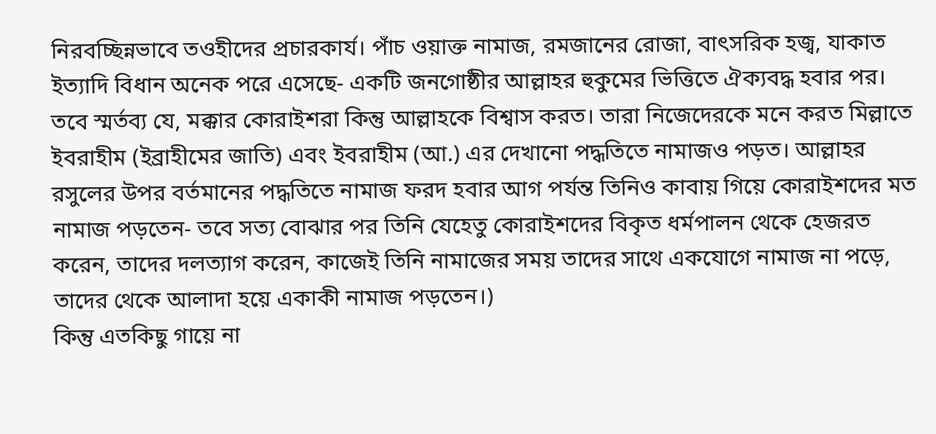নিরবচ্ছিন্নভাবে তওহীদের প্রচারকার্য। পাঁচ ওয়াক্ত নামাজ, রমজানের রোজা, বাৎসরিক হজ্ব, যাকাত ইত্যাদি বিধান অনেক পরে এসেছে- একটি জনগোষ্ঠীর আল্লাহর হুকুমের ভিত্তিতে ঐক্যবদ্ধ হবার পর। তবে স্মর্তব্য যে, মক্কার কোরাইশরা কিন্তু আল্লাহকে বিশ্বাস করত। তারা নিজেদেরকে মনে করত মিল্লাতে ইবরাহীম (ইব্রাহীমের জাতি) এবং ইবরাহীম (আ.) এর দেখানো পদ্ধতিতে নামাজও পড়ত। আল্লাহর রসুলের উপর বর্তমানের পদ্ধতিতে নামাজ ফরদ হবার আগ পর্যন্ত তিনিও কাবায় গিয়ে কোরাইশদের মত নামাজ পড়তেন- তবে সত্য বোঝার পর তিনি যেহেতু কোরাইশদের বিকৃত ধর্মপালন থেকে হেজরত করেন, তাদের দলত্যাগ করেন, কাজেই তিনি নামাজের সময় তাদের সাথে একযোগে নামাজ না পড়ে, তাদের থেকে আলাদা হয়ে একাকী নামাজ পড়তেন।)
কিন্তু এতকিছু গায়ে না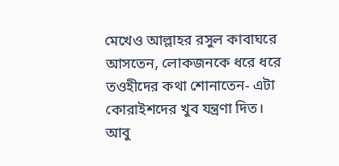মেখেও আল্লাহর রসুল কাবাঘরে আসতেন, লোকজনকে ধরে ধরে তওহীদের কথা শোনাতেন- এটা কোরাইশদের খুব যন্ত্রণা দিত। আবু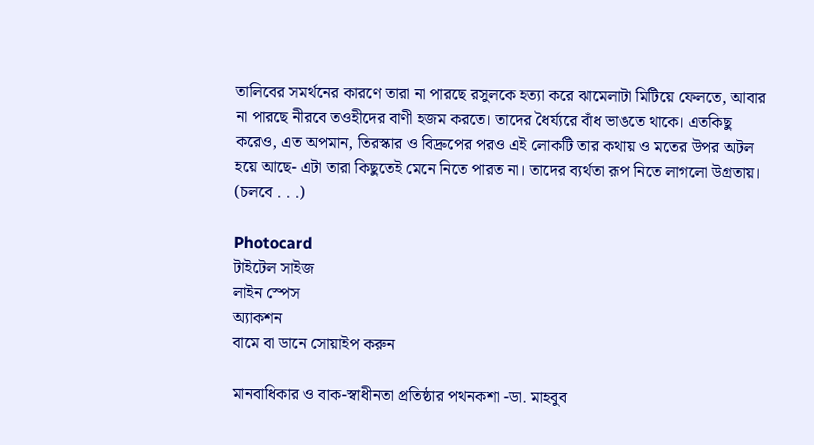তালিবের সমর্থনের কারণে তারা না পারছে রসুলকে হত্যা করে ঝামেলাটা মিটিয়ে ফেলতে, আবার না পারছে নীরবে তওহীদের বাণী হজম করতে। তাদের ধৈর্য্যরে বাঁধ ভাঙতে থাকে। এতকিছু করেও, এত অপমান, তিরস্কার ও বিদ্রুপের পরও এই লোকটি তার কথায় ও মতের উপর অটল হয়ে আছে- এটা তারা কিছুতেই মেনে নিতে পারত না। তাদের ব্যর্থতা রূপ নিতে লাগলো উগ্রতায়। (চলবে . . .)

Photocard
টাইটেল সাইজ
লাইন স্পেস
অ্যাকশন
বামে বা ডানে সোয়াইপ করুন

মানবাধিকার ও বাক-স্বাধীনতা প্রতিষ্ঠার পথনকশা -ডা. মাহবুব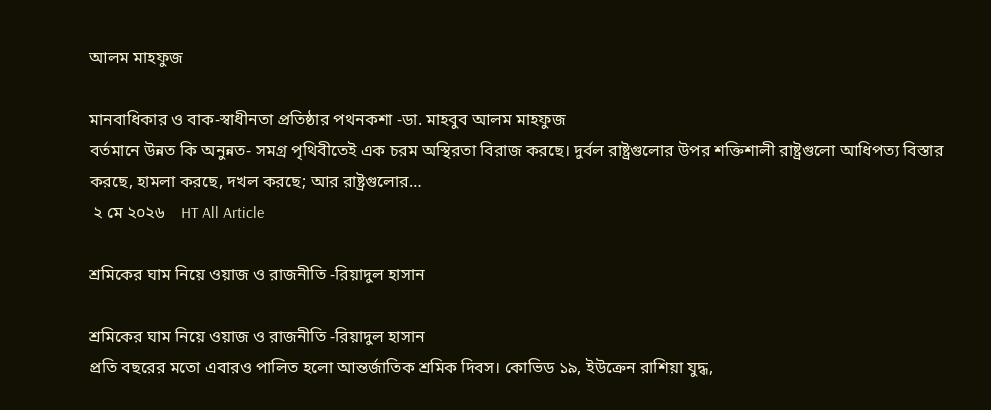আলম মাহফুজ

মানবাধিকার ও বাক-স্বাধীনতা প্রতিষ্ঠার পথনকশা -ডা. মাহবুব আলম মাহফুজ
বর্তমানে উন্নত কি অনুন্নত- সমগ্র পৃথিবীতেই এক চরম অস্থিরতা বিরাজ করছে। দুর্বল রাষ্ট্রগুলোর উপর শক্তিশালী রাষ্ট্রগুলো আধিপত্য বিস্তার করছে, হামলা করছে, দখল করছে; আর রাষ্ট্রগুলোর…
 ২ মে ২০২৬    HT All Article

শ্রমিকের ঘাম নিয়ে ওয়াজ ও রাজনীতি -রিয়াদুল হাসান

শ্রমিকের ঘাম নিয়ে ওয়াজ ও রাজনীতি -রিয়াদুল হাসান
প্রতি বছরের মতো এবারও পালিত হলো আন্তর্জাতিক শ্রমিক দিবস। কোভিড ১৯, ইউক্রেন রাশিয়া যুদ্ধ,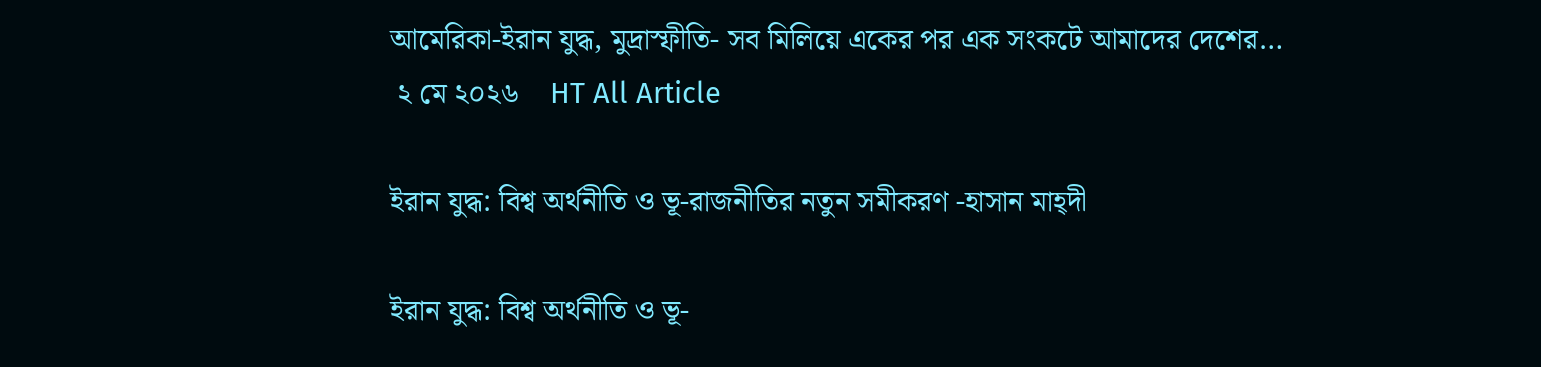আমেরিকা-ইরান যুদ্ধ, মুদ্রাস্ফীতি- সব মিলিয়ে একের পর এক সংকটে আমাদের দেশের…
 ২ মে ২০২৬    HT All Article

ইরান যুদ্ধ: বিশ্ব অর্থনীতি ও ভূ-রাজনীতির নতুন সমীকরণ -হাসান মাহ্দী

ইরান যুদ্ধ: বিশ্ব অর্থনীতি ও ভূ-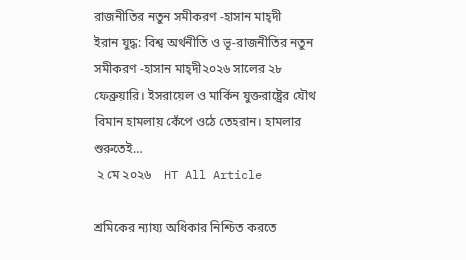রাজনীতির নতুন সমীকরণ -হাসান মাহ্দী
ইরান যুদ্ধ: বিশ্ব অর্থনীতি ও ভূ-রাজনীতির নতুন সমীকরণ -হাসান মাহ্দী২০২৬ সালের ২৮ ফেব্রুয়ারি। ইসরায়েল ও মার্কিন যুক্তরাষ্ট্রের যৌথ বিমান হামলায় কেঁপে ওঠে তেহরান। হামলার শুরুতেই…
 ২ মে ২০২৬    HT All Article

শ্রমিকের ন্যায্য অধিকার নিশ্চিত করতে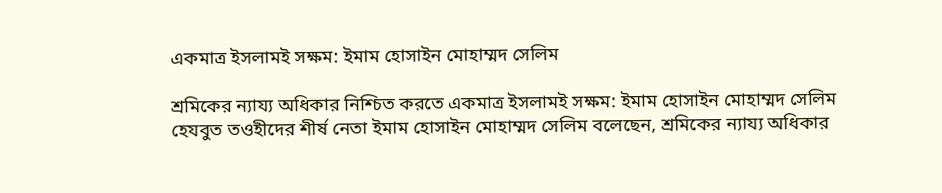একমাত্র ইসলামই সক্ষম: ইমাম হোসাইন মোহাম্মদ সেলিম

শ্রমিকের ন্যায্য অধিকার নিশ্চিত করতে একমাত্র ইসলামই সক্ষম: ইমাম হোসাইন মোহাম্মদ সেলিম
হেযবুত তওহীদের শীর্ষ নেতা ইমাম হোসাইন মোহাম্মদ সেলিম বলেছেন, শ্রমিকের ন্যায্য অধিকার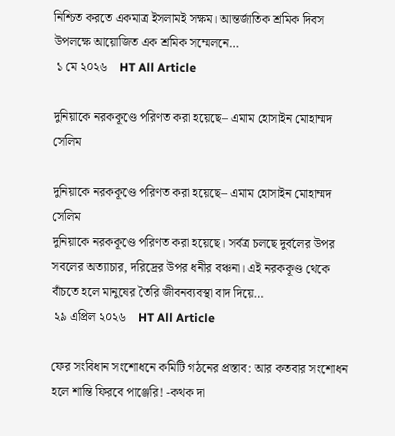নিশ্চিত করতে একমাত্র ইসলামই সক্ষম। আন্তর্জাতিক শ্রমিক দিবস উপলক্ষে আয়োজিত এক শ্রমিক সম্মেলনে…
 ১ মে ২০২৬    HT All Article

দুনিয়াকে নরককূণ্ডে পরিণত করা হয়েছে– এমাম হোসাইন মোহাম্মদ সেলিম

দুনিয়াকে নরককূণ্ডে পরিণত করা হয়েছে– এমাম হোসাইন মোহাম্মদ সেলিম
দুনিয়াকে নরককূণ্ডে পরিণত করা হয়েছে। সর্বত্র চলছে দুর্বলের উপর সবলের অত্যাচার, দরিদ্রের উপর ধনীর বঞ্চনা। এই নরককূণ্ড থেকে বাঁচতে হলে মানুষের তৈরি জীবনব্যবস্থা বাদ দিয়ে…
 ২৯ এপ্রিল ২০২৬    HT All Article

ফের সংবিধান সংশোধনে কমিটি গঠনের প্রস্তাব: আর কতবার সংশোধন হলে শান্তি ফিরবে পাঞ্জেরি! -কথক দা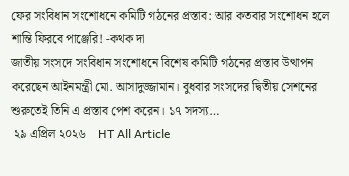ফের সংবিধান সংশোধনে কমিটি গঠনের প্রস্তাব: আর কতবার সংশোধন হলে শান্তি ফিরবে পাঞ্জেরি! -কথক দা
জাতীয় সংসদে সংবিধান সংশোধনে বিশেষ কমিটি গঠনের প্রস্তাব উত্থাপন করেছেন আইনমন্ত্রী মো. আসাদুজ্জামান। বুধবার সংসদের দ্বিতীয় সেশনের শুরুতেই তিনি এ প্রস্তাব পেশ করেন। ১৭ সদস্য…
 ২৯ এপ্রিল ২০২৬    HT All Article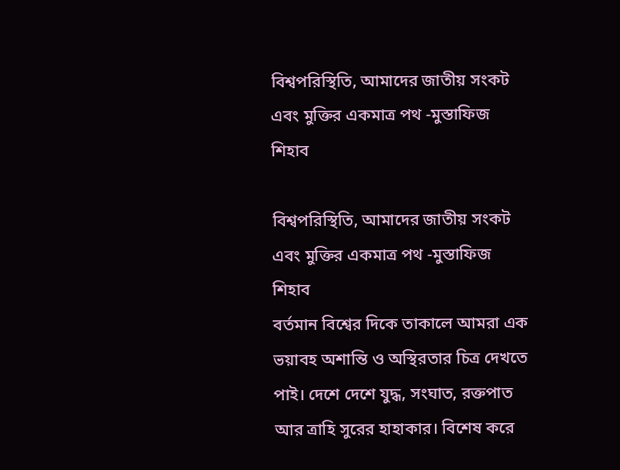বিশ্বপরিস্থিতি, আমাদের জাতীয় সংকট এবং মুক্তির একমাত্র পথ -মুস্তাফিজ শিহাব

বিশ্বপরিস্থিতি, আমাদের জাতীয় সংকট এবং মুক্তির একমাত্র পথ -মুস্তাফিজ শিহাব
বর্তমান বিশ্বের দিকে তাকালে আমরা এক ভয়াবহ অশান্তি ও অস্থিরতার চিত্র দেখতে পাই। দেশে দেশে যুদ্ধ, সংঘাত, রক্তপাত আর ত্রাহি সুরের হাহাকার। বিশেষ করে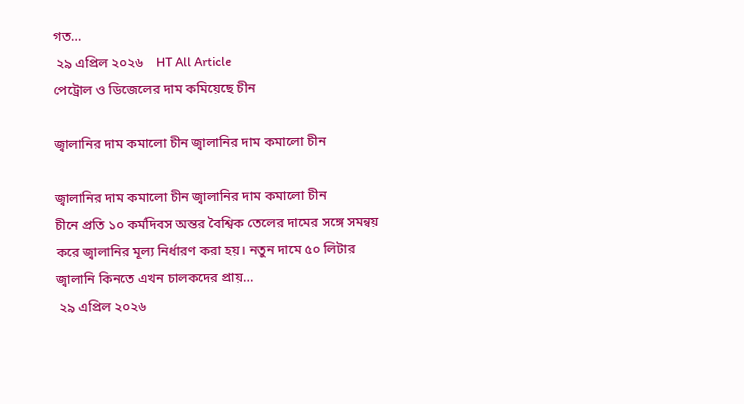গত…
 ২৯ এপ্রিল ২০২৬    HT All Article
পেট্রোল ও ডিজেলের দাম কমিয়েছে চীন

জ্বালানির দাম কমালো চীন জ্বালানির দাম কমালো চীন

জ্বালানির দাম কমালো চীন জ্বালানির দাম কমালো চীন
চীনে প্রতি ১০ কর্মদিবস অন্তর বৈশ্বিক তেলের দামের সঙ্গে সমন্বয় করে জ্বালানির মূল্য নির্ধারণ করা হয়। নতুন দামে ৫০ লিটার জ্বালানি কিনতে এখন চালকদের প্রায়…
 ২৯ এপ্রিল ২০২৬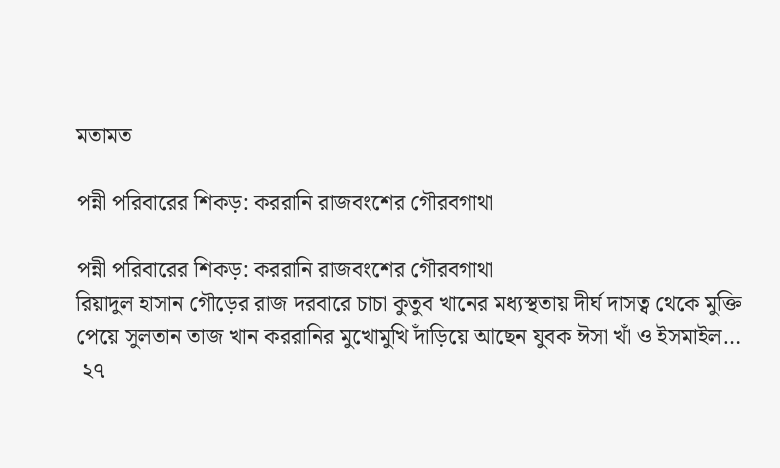মতামত

পন্নী পরিবারের শিকড়: কররানি রাজবংশের গৌরবগাথা

পন্নী পরিবারের শিকড়: কররানি রাজবংশের গৌরবগাথা
রিয়াদুল হাসান গৌড়ের রাজ দরবারে চাচা কুতুব খানের মধ্যস্থতায় দীর্ঘ দাসত্ব থেকে মুক্তি পেয়ে সুলতান তাজ খান কররানির মুখোমুখি দাঁড়িয়ে আছেন যুবক ঈসা খাঁ ও ইসমাইল…
 ২৭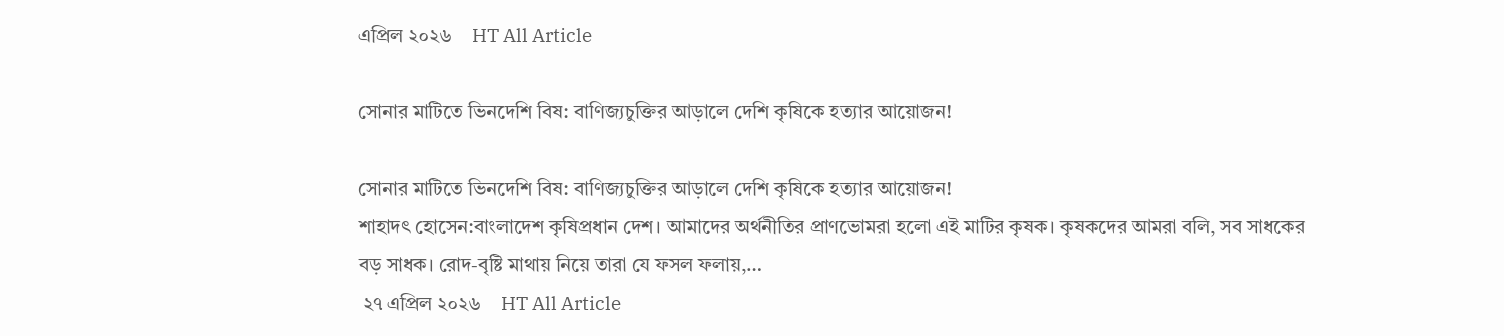এপ্রিল ২০২৬    HT All Article

সোনার মাটিতে ভিনদেশি বিষ: বাণিজ্যচুক্তির আড়ালে দেশি কৃষিকে হত্যার আয়োজন!

সোনার মাটিতে ভিনদেশি বিষ: বাণিজ্যচুক্তির আড়ালে দেশি কৃষিকে হত্যার আয়োজন!
শাহাদৎ হোসেন:বাংলাদেশ কৃষিপ্রধান দেশ। আমাদের অর্থনীতির প্রাণভোমরা হলো এই মাটির কৃষক। কৃষকদের আমরা বলি, সব সাধকের বড় সাধক। রোদ-বৃষ্টি মাথায় নিয়ে তারা যে ফসল ফলায়,…
 ২৭ এপ্রিল ২০২৬    HT All Article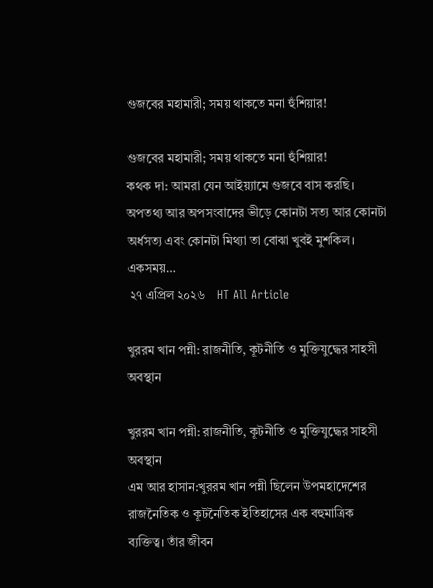গুজবের মহামারী; সময় থাকতে মনা হুঁশিয়ার!

গুজবের মহামারী; সময় থাকতে মনা হুঁশিয়ার!
কথক দা: আমরা যেন আইয়্যামে গুজবে বাস করছি। অপতথ্য আর অপসংবাদের ভীড়ে কোনটা সত্য আর কোনটা অর্ধসত্য এবং কোনটা মিথ্যা তা বোঝা খুবই মুশকিল। একসময়…
 ২৭ এপ্রিল ২০২৬    HT All Article

খুররম খান পন্নী: রাজনীতি, কূটনীতি ও মুক্তিযুদ্ধের সাহসী অবস্থান

খুররম খান পন্নী: রাজনীতি, কূটনীতি ও মুক্তিযুদ্ধের সাহসী অবস্থান
এম আর হাসান:খুররম খান পন্নী ছিলেন উপমহাদেশের রাজনৈতিক ও কূটনৈতিক ইতিহাসের এক বহুমাত্রিক ব্যক্তিত্ব। তাঁর জীবন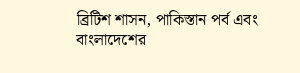ব্রিটিশ শাসন, পাকিস্তান পর্ব এবং বাংলাদেশের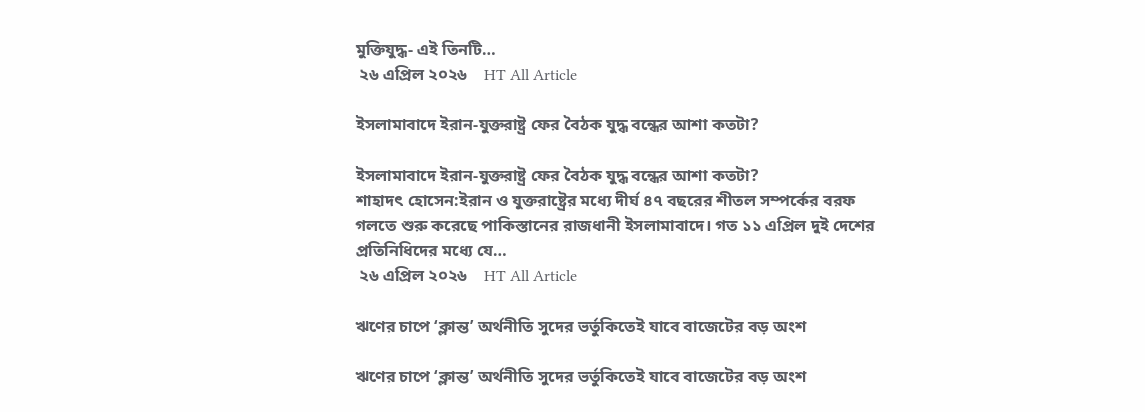মুক্তিযুদ্ধ- এই তিনটি…
 ২৬ এপ্রিল ২০২৬    HT All Article

ইসলামাবাদে ইরান-যুক্তরাষ্ট্র ফের বৈঠক যুদ্ধ বন্ধের আশা কতটা?

ইসলামাবাদে ইরান-যুক্তরাষ্ট্র ফের বৈঠক যুদ্ধ বন্ধের আশা কতটা?
শাহাদৎ হোসেন:ইরান ও যুক্তরাষ্ট্রের মধ্যে দীর্ঘ ৪৭ বছরের শীতল সম্পর্কের বরফ গলতে শুরু করেছে পাকিস্তানের রাজধানী ইসলামাবাদে। গত ১১ এপ্রিল দুই দেশের প্রতিনিধিদের মধ্যে যে…
 ২৬ এপ্রিল ২০২৬    HT All Article

ঋণের চাপে ‘ক্লান্ত’ অর্থনীতি সুদের ভর্তুকিতেই যাবে বাজেটের বড় অংশ

ঋণের চাপে ‘ক্লান্ত’ অর্থনীতি সুদের ভর্তুকিতেই যাবে বাজেটের বড় অংশ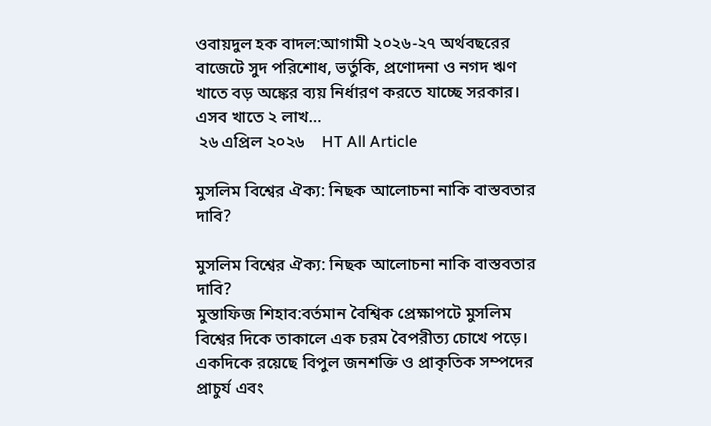ওবায়দুল হক বাদল:আগামী ২০২৬-২৭ অর্থবছরের বাজেটে সুদ পরিশোধ, ভর্তুকি, প্রণোদনা ও নগদ ঋণ খাতে বড় অঙ্কের ব্যয় নির্ধারণ করতে যাচ্ছে সরকার। এসব খাতে ২ লাখ…
 ২৬ এপ্রিল ২০২৬    HT All Article

মুসলিম বিশ্বের ঐক্য: নিছক আলোচনা নাকি বাস্তবতার দাবি?

মুসলিম বিশ্বের ঐক্য: নিছক আলোচনা নাকি বাস্তবতার দাবি?
মুস্তাফিজ শিহাব:বর্তমান বৈশ্বিক প্রেক্ষাপটে মুসলিম বিশ্বের দিকে তাকালে এক চরম বৈপরীত্য চোখে পড়ে। একদিকে রয়েছে বিপুল জনশক্তি ও প্রাকৃতিক সম্পদের প্রাচুর্য এবং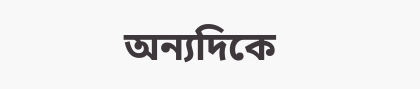অন্যদিকে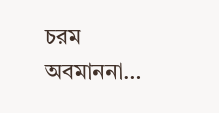চরম অবমাননা…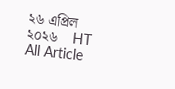২৬ এপ্রিল ২০২৬    HT All Article